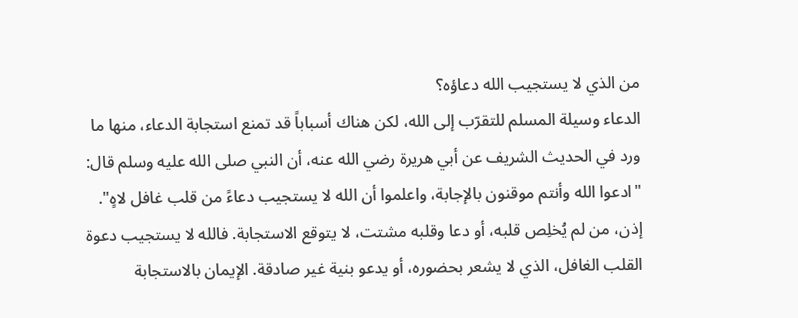من الذي لا يستجيب الله دعاؤه؟
الدعاء وسيلة المسلم للتقرّب إلى الله، لكن هناك أسباباً قد تمنع استجابة الدعاء، منها ما ورد في الحديث الشريف عن أبي هريرة رضي الله عنه، أن النبي صلى الله عليه وسلم قال: "ادعوا الله وأنتم موقنون بالإجابة، واعلموا أن الله لا يستجيب دعاءً من قلب غافل لاهٍ".
إذن، من لم يُخلِص قلبه، أو دعا وقلبه مشتت، لا يتوقع الاستجابة. فالله لا يستجيب دعوة القلب الغافل، الذي لا يشعر بحضوره، أو يدعو بنية غير صادقة. الإيمان بالاستجابة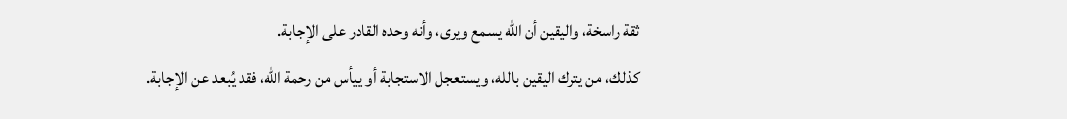ثقة راسخة، واليقين أن الله يسمع ويرى، وأنه وحده القادر على الإجابة.
كذلك، من يترك اليقين بالله، ويستعجل الاستجابة أو ييأس من رحمة الله، فقد يُبعد عن الإجابة.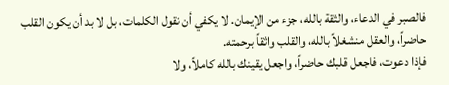فالصبر في الدعاء، والثقة بالله، جزء من الإيمان. لا يكفي أن نقول الكلمات، بل لا بد أن يكون القلب حاضراً، والعقل منشغلاً بالله، والقلب واثقاً برحمته.
فإذا دعوت، فاجعل قلبك حاضراً، واجعل يقينك بالله كاملاً، ولا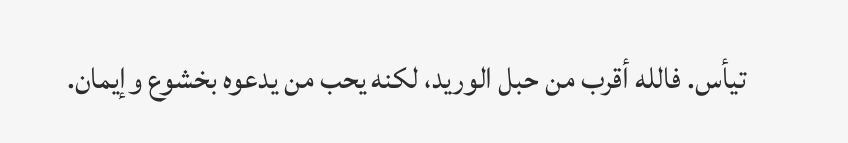تيأس. فالله أقرب من حبل الوريد، لكنه يحب من يدعوه بخشوع وإيمان.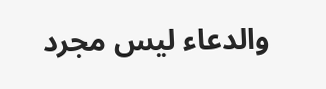والدعاء ليس مجرد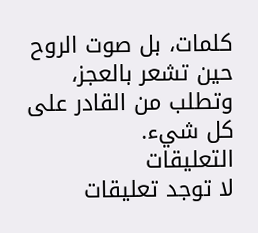كلمات، بل صوت الروح حين تشعر بالعجز، وتطلب من القادر على كل شيء.
التعليقات
لا توجد تعليقات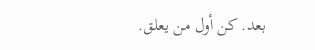بعد. كن أول من يعلق.